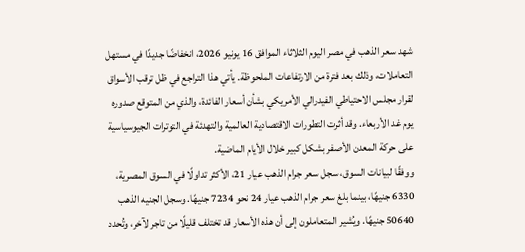شهد سعر الذهب في مصر اليوم الثلاثاء الموافق 16 يونيو 2026، انخفاضًا جديدًا في مستهل التعاملات، وذلك بعد فترة من الارتفاعات الملحوظة. يأتي هذا التراجع في ظل ترقب الأسواق لقرار مجلس الاحتياطي الفيدرالي الأمريكي بشأن أسعار الفائدة، والذي من المتوقع صدوره يوم غد الأربعاء. وقد أثرت التطورات الاقتصادية العالمية والتهدئة في التوترات الجيوسياسية على حركة المعدن الأصفر بشكل كبير خلال الأيام الماضية.
ووفقًا لبيانات السوق، سجل سعر جرام الذهب عيار 21، الأكثر تداولًا في السوق المصرية، 6330 جنيهًا، بينما بلغ سعر جرام الذهب عيار 24 نحو 7234 جنيهًا. وسجل الجنيه الذهب 50640 جنيهًا. ويُشير المتعاملون إلى أن هذه الأسعار قد تختلف قليلًا من تاجر لآخر، وتُحدد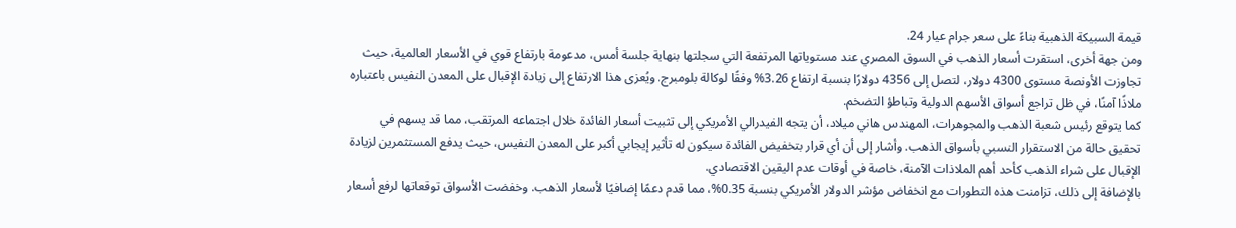قيمة السبيكة الذهبية بناءً على سعر جرام عيار 24.
ومن جهة أخرى، استقرت أسعار الذهب في السوق المصري عند مستوياتها المرتفعة التي سجلتها بنهاية جلسة أمس، مدعومة بارتفاع قوي في الأسعار العالمية، حيث تجاوزت الأونصة مستوى 4300 دولار، لتصل إلى 4356 دولارًا بنسبة ارتفاع 3.26% وفقًا لوكالة بلومبرج. ويُعزى هذا الارتفاع إلى زيادة الإقبال على المعدن النفيس باعتباره ملاذًا آمنًا، في ظل تراجع أسواق الأسهم الدولية وتباطؤ التضخم.
كما يتوقع رئيس شعبة الذهب والمجوهرات، المهندس هاني ميلاد، أن يتجه الفيدرالي الأمريكي إلى تثبيت أسعار الفائدة خلال اجتماعه المرتقب، مما قد يسهم في تحقيق حالة من الاستقرار النسبي بأسواق الذهب. وأشار إلى أن أي قرار بتخفيض الفائدة سيكون له تأثير إيجابي أكبر على المعدن النفيس، حيث يدفع المستثمرين لزيادة الإقبال على شراء الذهب كأحد أهم الملاذات الآمنة، خاصة في أوقات عدم اليقين الاقتصادي.
بالإضافة إلى ذلك، تزامنت هذه التطورات مع انخفاض مؤشر الدولار الأمريكي بنسبة 0.35%، مما قدم دعمًا إضافيًا لأسعار الذهب. وخفضت الأسواق توقعاتها لرفع أسعار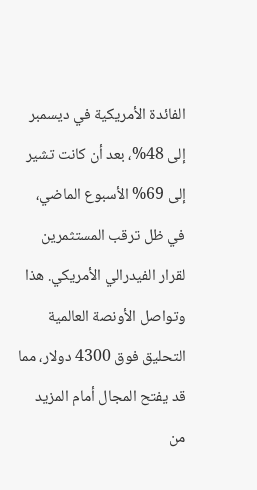الفائدة الأمريكية في ديسمبر إلى 48%، بعد أن كانت تشير إلى 69% الأسبوع الماضي، في ظل ترقب المستثمرين لقرار الفيدرالي الأمريكي. هذا وتواصل الأونصة العالمية التحليق فوق 4300 دولار، مما قد يفتح المجال أمام المزيد من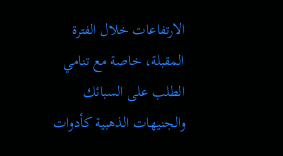الارتفاعات خلال الفترة المقبلة، خاصة مع تنامي الطلب على السبائك والجنيهات الذهبية كأدوات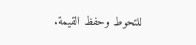للتحوط وحفظ القيمة.